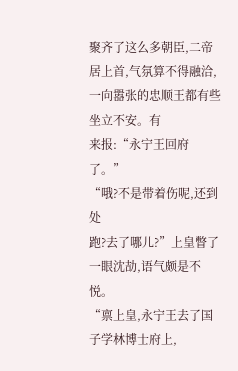聚齐了这么多朝臣,二帝居上首,气氛算不得融洽,一向嚣张的忠顺王都有些坐立不安。有
来报:“永宁王回府了。”
“哦?不是带着伤呢,还到处
跑?去了哪儿?”上皇瞥了一眼沈劼,语气颇是不悦。
“禀上皇,永宁王去了国子学林博士府上,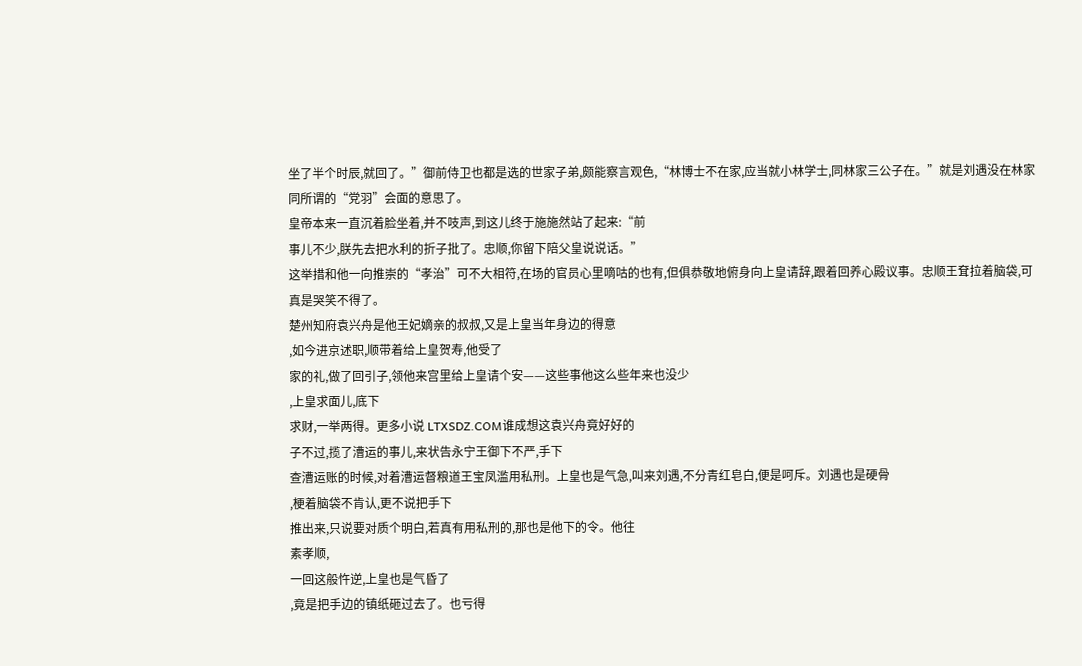坐了半个时辰,就回了。”御前侍卫也都是选的世家子弟,颇能察言观色,“林博士不在家,应当就小林学士,同林家三公子在。”就是刘遇没在林家同所谓的“党羽”会面的意思了。
皇帝本来一直沉着脸坐着,并不吱声,到这儿终于施施然站了起来:“前
事儿不少,朕先去把水利的折子批了。忠顺,你留下陪父皇说说话。”
这举措和他一向推崇的“孝治”可不大相符,在场的官员心里嘀咕的也有,但俱恭敬地俯身向上皇请辞,跟着回养心殿议事。忠顺王耷拉着脑袋,可真是哭笑不得了。
楚州知府袁兴舟是他王妃嫡亲的叔叔,又是上皇当年身边的得意
,如今进京述职,顺带着给上皇贺寿,他受了
家的礼,做了回引子,领他来宫里给上皇请个安——这些事他这么些年来也没少
,上皇求面儿,底下
求财,一举两得。更多小说 LTXSDZ.COM谁成想这袁兴舟竟好好的
子不过,揽了漕运的事儿,来状告永宁王御下不严,手下
查漕运账的时候,对着漕运督粮道王宝凤滥用私刑。上皇也是气急,叫来刘遇,不分青红皂白,便是呵斥。刘遇也是硬骨
,梗着脑袋不肯认,更不说把手下
推出来,只说要对质个明白,若真有用私刑的,那也是他下的令。他往
素孝顺,
一回这般忤逆,上皇也是气昏了
,竟是把手边的镇纸砸过去了。也亏得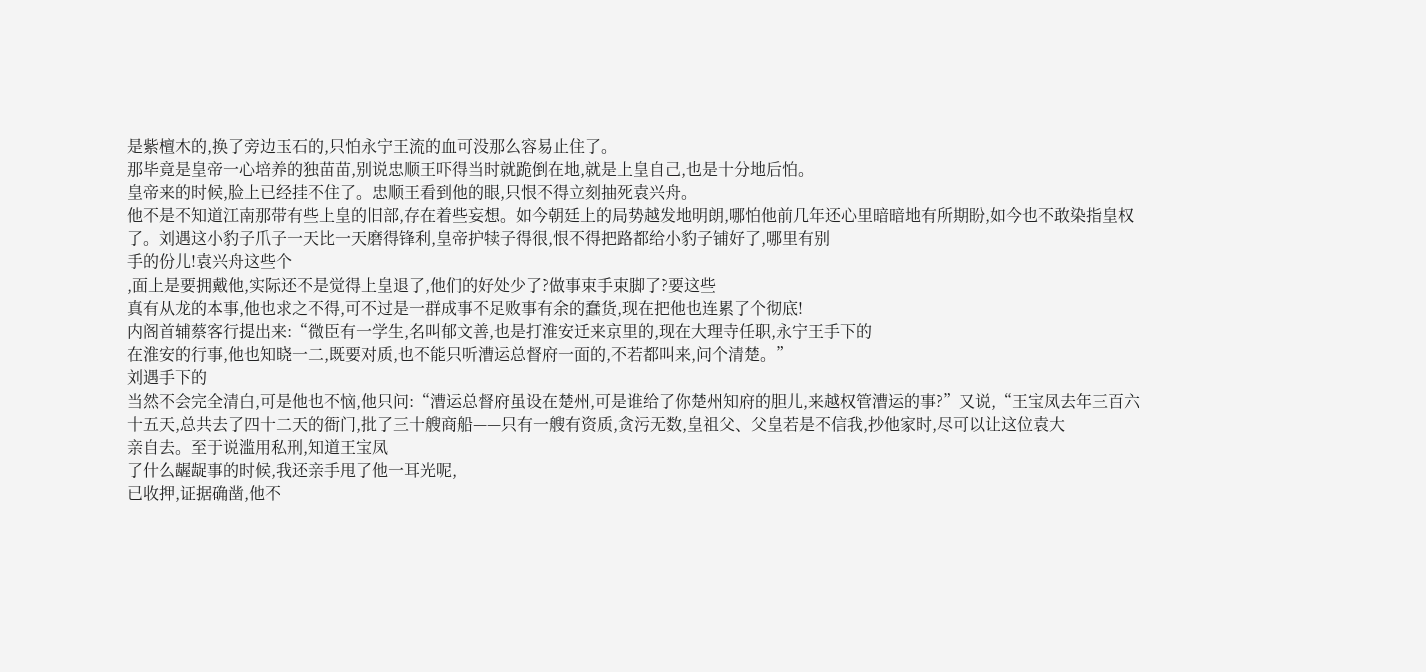是紫檀木的,换了旁边玉石的,只怕永宁王流的血可没那么容易止住了。
那毕竟是皇帝一心培养的独苗苗,别说忠顺王吓得当时就跪倒在地,就是上皇自己,也是十分地后怕。
皇帝来的时候,脸上已经挂不住了。忠顺王看到他的眼,只恨不得立刻抽死袁兴舟。
他不是不知道江南那带有些上皇的旧部,存在着些妄想。如今朝廷上的局势越发地明朗,哪怕他前几年还心里暗暗地有所期盼,如今也不敢染指皇权了。刘遇这小豹子爪子一天比一天磨得锋利,皇帝护犊子得很,恨不得把路都给小豹子铺好了,哪里有别
手的份儿!袁兴舟这些个
,面上是要拥戴他,实际还不是觉得上皇退了,他们的好处少了?做事束手束脚了?要这些
真有从龙的本事,他也求之不得,可不过是一群成事不足败事有余的蠢货,现在把他也连累了个彻底!
内阁首辅蔡客行提出来:“微臣有一学生,名叫郁文善,也是打淮安迁来京里的,现在大理寺任职,永宁王手下的
在淮安的行事,他也知晓一二,既要对质,也不能只听漕运总督府一面的,不若都叫来,问个清楚。”
刘遇手下的
当然不会完全清白,可是他也不恼,他只问:“漕运总督府虽设在楚州,可是谁给了你楚州知府的胆儿,来越权管漕运的事?”又说,“王宝凤去年三百六十五天,总共去了四十二天的衙门,批了三十艘商船——只有一艘有资质,贪污无数,皇祖父、父皇若是不信我,抄他家时,尽可以让这位袁大
亲自去。至于说滥用私刑,知道王宝凤
了什么龌龊事的时候,我还亲手甩了他一耳光呢,
已收押,证据确凿,他不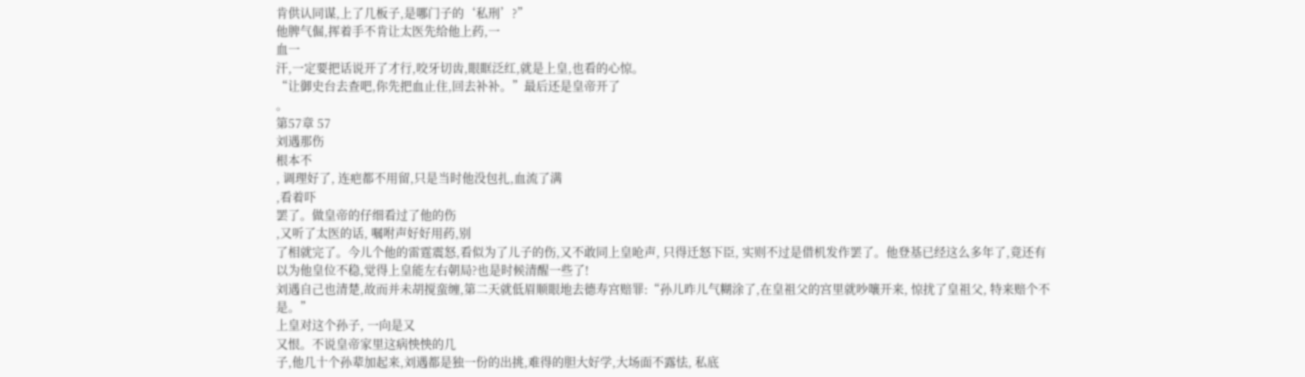肯供认同谋,上了几板子,是哪门子的‘私刑’?”
他脾气倔,挥着手不肯让太医先给他上药,一
血一
汗,一定要把话说开了才行,咬牙切齿,眼眶泛红,就是上皇,也看的心惊。
“让御史台去查吧,你先把血止住,回去补补。”最后还是皇帝开了
。
第57章 57
刘遇那伤
根本不
, 调理好了, 连疤都不用留,只是当时他没包扎,血流了满
,看着吓
罢了。做皇帝的仔细看过了他的伤
,又听了太医的话, 嘱咐声好好用药,别
了相就完了。今儿个他的雷霆震怒,看似为了儿子的伤,又不敢同上皇呛声, 只得迁怒下臣, 实则不过是借机发作罢了。他登基已经这么多年了,竟还有
以为他皇位不稳,觉得上皇能左右朝局?也是时候清醒一些了!
刘遇自己也清楚,故而并未胡搅蛮缠,第二天就低眉顺眼地去德寿宫赔罪:“孙儿昨儿气糊涂了,在皇祖父的宫里就吵嚷开来, 惊扰了皇祖父, 特来赔个不是。”
上皇对这个孙子, 一向是又
又恨。不说皇帝家里这病怏怏的几
子,他几十个孙辈加起来,刘遇都是独一份的出挑,难得的胆大好学,大场面不露怯, 私底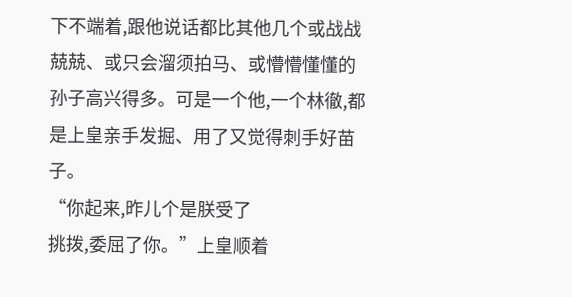下不端着,跟他说话都比其他几个或战战兢兢、或只会溜须拍马、或懵懵懂懂的孙子高兴得多。可是一个他,一个林徹,都是上皇亲手发掘、用了又觉得刺手好苗子。
“你起来,昨儿个是朕受了
挑拨,委屈了你。”上皇顺着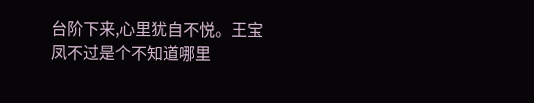台阶下来,心里犹自不悦。王宝凤不过是个不知道哪里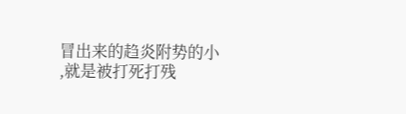冒出来的趋炎附势的小
,就是被打死打残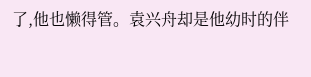了,他也懒得管。袁兴舟却是他幼时的伴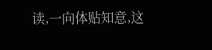读,一向体贴知意,这